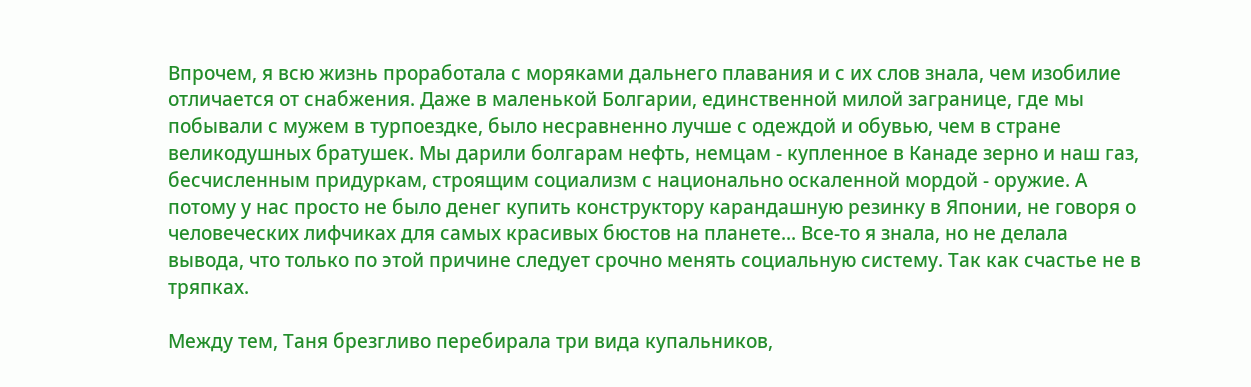Впрочем, я всю жизнь проработала с моряками дальнего плавания и с их слов знала, чем изобилие отличается от снабжения. Даже в маленькой Болгарии, единственной милой загранице, где мы побывали с мужем в турпоездке, было несравненно лучше с одеждой и обувью, чем в стране великодушных братушек. Мы дарили болгарам нефть, немцам - купленное в Канаде зерно и наш газ, бесчисленным придуркам, строящим социализм с национально оскаленной мордой - оружие. А потому у нас просто не было денег купить конструктору карандашную резинку в Японии, не говоря о человеческих лифчиках для самых красивых бюстов на планете... Все-то я знала, но не делала вывода, что только по этой причине следует срочно менять социальную систему. Так как счастье не в тряпках.

Между тем, Таня брезгливо перебирала три вида купальников,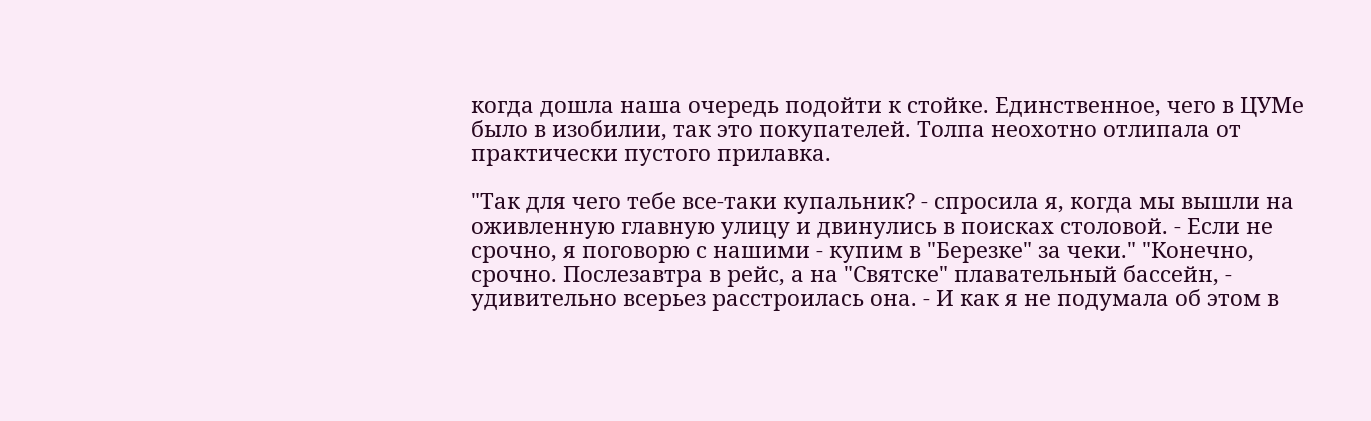когда дошла наша очередь подойти к стойке. Единственное, чего в ЦУМе было в изобилии, так это покупателей. Толпа неохотно отлипала от практически пустого прилавка.

"Так для чего тебе все-таки купальник? - спросила я, когда мы вышли на оживленную главную улицу и двинулись в поисках столовой. - Если не срочно, я поговорю с нашими - купим в "Березке" за чеки." "Конечно, срочно. Послезавтра в рейс, а на "Святске" плавательный бассейн, - удивительно всерьез расстроилась она. - И как я не подумала об этом в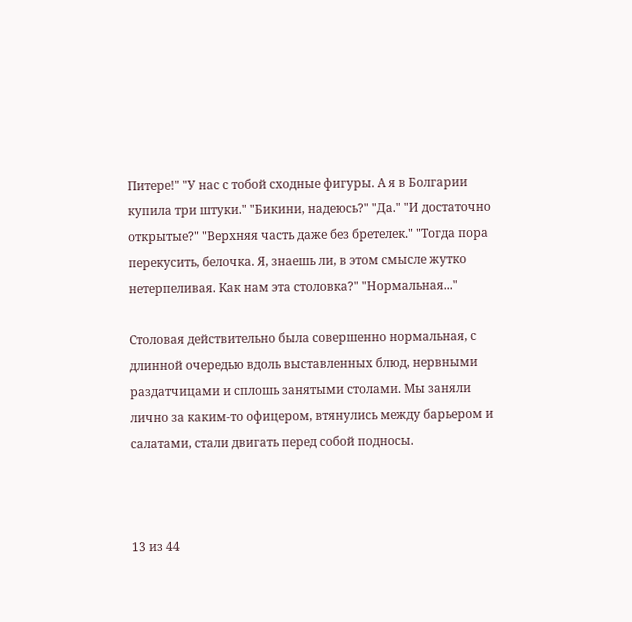Питере!" "У нас с тобой сходные фигуры. А я в Болгарии купила три штуки." "Бикини, надеюсь?" "Да." "И достаточно открытые?" "Верхняя часть даже без бретелек." "Тогда пора перекусить, белочка. Я, знаешь ли, в этом смысле жутко нетерпеливая. Как нам эта столовка?" "Нормальная..."

Столовая действительно была совершенно нормальная, с длинной очередью вдоль выставленных блюд, нервными раздатчицами и сплошь занятыми столами. Мы заняли лично за каким-то офицером, втянулись между барьером и салатами, стали двигать перед собой подносы.



13 из 44